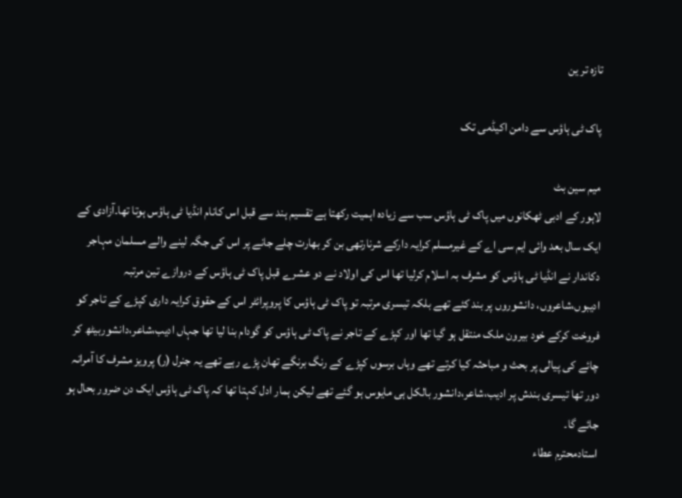تازہ تر ین

پاک ٹی ہاؤس سے دامن اکیڈمی تک

میم سین بٹ
لاہور کے ادبی ٹھکانوں میں پاک ٹی ہاؤس سب سے زیادہ اہمیت رکھتا ہے تقسیم ہند سے قبل اس کانام انڈیا ٹی ہاؤس ہوتا تھا۔آزادی کے ایک سال بعد وائی ایم سی اے کے غیرمسلم کرایہ دارکے شرنارتھی بن کر بھارت چلے جانے پر اس کی جگہ لینے والے مسلمان مہاجر دکاندار نے انڈیا ٹی ہاؤس کو مشرف بہ اسلام کرلیا تھا اس کی اولاد نے دو عشرے قبل پاک ٹی ہاؤس کے دروازے تین مرتبہ ادیبوں،شاعروں، دانشوروں پر بند کئے تھے بلکہ تیسری مرتبہ تو پاک ٹی ہاؤس کا پروپرائٹر اس کے حقوق کرایہ داری کپڑے کے تاجر کو فروخت کرکے خود بیرون ملک منتقل ہو گیا تھا اور کپڑے کے تاجر نے پاک ٹی ہاؤس کو گودام بنا لیا تھا جہاں ادیب،شاعر،دانشوربیٹھ کر چائے کی پیالی پر بحث و مباحثہ کیا کرتے تھے وہاں برسوں کپڑے کے رنگ برنگے تھان پڑے رہے تھے یہ جنرل (ر) پرویز مشرف کا آمرانہ دور تھا تیسری بندش پر ادیب،شاعر،دانشور بالکل ہی مایوس ہو گئے تھے لیکن ہمار ادل کہتا تھا کہ پاک ٹی ہاؤس ایک دن ضرور بحال ہو جائے گا۔
استادمحترم عطاء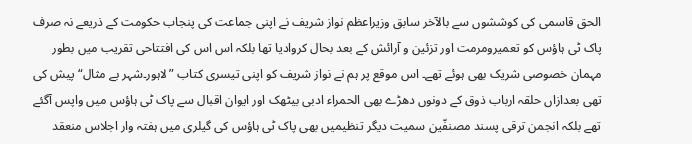الحق قاسمی کی کوششوں سے بالآخر سابق وزیراعظم نواز شریف نے اپنی جماعت کی پنجاب حکومت کے ذریعے نہ صرف پاک ٹی ہاؤس کو تعمیرومرمت اور تزئین و آرائش کے بعد بحال کروادیا تھا بلکہ اس اس کی افتتاحی تقریب میں بطور مہمان خصوصی شریک بھی ہوئے تھے۔ اس موقع پر ہم نے نواز شریف کو اپنی تیسری کتاب ”لاہور۔شہر بے مثال“ پیش کی تھی بعدازاں حلقہ ارباب ذوق کے دونوں دھڑے بھی الحمراء ادبی بیٹھک اور ایوان اقبال سے پاک ٹی ہاؤس میں واپس آگئے تھے بلکہ انجمن ترقی پسند مصنفّین سمیت دیگر تنظیمیں بھی پاک ٹی ہاؤس کی گیلری میں ہفتہ وار اجلاس منعقد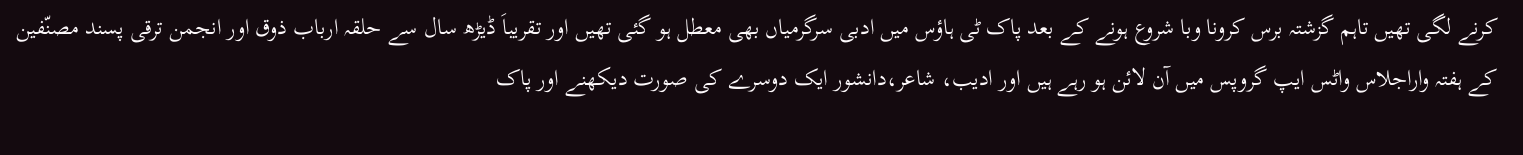کرنے لگی تھیں تاہم گزشتہ برس کرونا وبا شروع ہونے کے بعد پاک ٹی ہاؤس میں ادبی سرگرمیاں بھی معطل ہو گئی تھیں اور تقریباَ ڈیڑھ سال سے حلقہ ارباب ذوق اور انجمن ترقی پسند مصنّفین کے ہفتہ واراجلاس واٹس ایپ گروپس میں آن لائن ہو رہے ہیں اور ادیب، شاعر،دانشور ایک دوسرے کی صورت دیکھنے اور پاک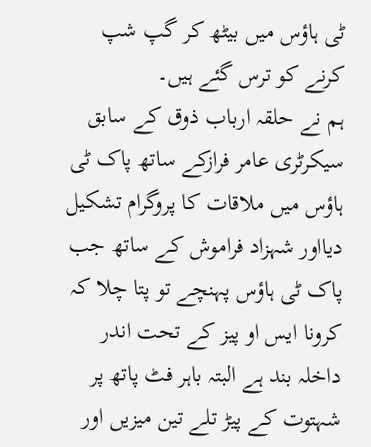ٹی ہاؤس میں بیٹھ کر گپ شپ کرنے کو ترس گئے ہیں۔
ہم نے حلقہ ارباب ذوق کے سابق سیکرٹری عامر فرازکے ساتھ پاک ٹی ہاؤس میں ملاقات کا پروگرام تشکیل دیااور شہزاد فراموش کے ساتھ جب پاک ٹی ہاؤس پہنچے تو پتا چلا کہ کرونا ایس او پیز کے تحت اندر داخلہ بند ہے البتہ باہر فٹ پاتھ پر شہتوت کے پیڑ تلے تین میزیں اور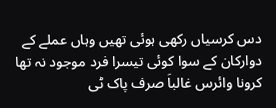دس کرسیاں رکھی ہوئی تھیں وہاں عملے کے دوارکان کے سوا کوئی تیسرا فرد موجود نہ تھا کرونا وائرس غالباَ صرف پاک ٹی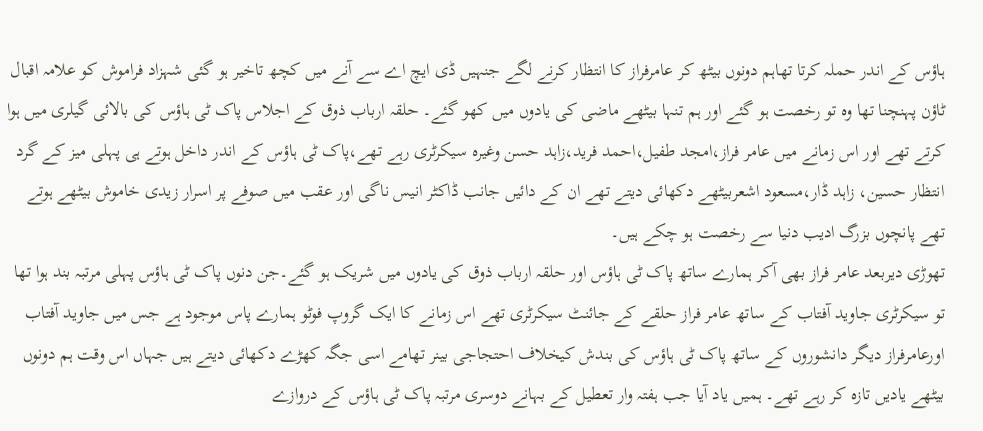ہاؤس کے اندر حملہ کرتا تھاہم دونوں بیٹھ کر عامرفراز کا انتظار کرنے لگے جنہیں ڈی ایچ اے سے آنے میں کچھ تاخیر ہو گئی شہزاد فراموش کو علامہ اقبال ٹاؤن پہنچنا تھا وہ تو رخصت ہو گئے اور ہم تنہا بیٹھے ماضی کی یادوں میں کھو گئے۔ حلقہ ارباب ذوق کے اجلاس پاک ٹی ہاؤس کی بالائی گیلری میں ہوا کرتے تھے اور اس زمانے میں عامر فراز،امجد طفیل،احمد فرید،زاہد حسن وغیرہ سیکرٹری رہے تھے،پاک ٹی ہاؤس کے اندر داخل ہوتے ہی پہلی میز کے گرد انتظار حسین، زاہد ڈار،مسعود اشعربیٹھے دکھائی دیتے تھے ان کے دائیں جانب ڈاکٹر انیس ناگی اور عقب میں صوفے پر اسرار زیدی خاموش بیٹھے ہوتے تھے پانچوں بزرگ ادیب دنیا سے رخصت ہو چکے ہیں۔
تھوڑی دیربعد عامر فراز بھی آکر ہمارے ساتھ پاک ٹی ہاؤس اور حلقہ ارباب ذوق کی یادوں میں شریک ہو گئے۔جن دنوں پاک ٹی ہاؤس پہلی مرتبہ بند ہوا تھا تو سیکرٹری جاوید آفتاب کے ساتھ عامر فراز حلقے کے جائنٹ سیکرٹری تھے اس زمانے کا ایک گروپ فوٹو ہمارے پاس موجود ہے جس میں جاوید آفتاب اورعامرفراز دیگر دانشوروں کے ساتھ پاک ٹی ہاؤس کی بندش کیخلاف احتجاجی بینر تھامے اسی جگہ کھڑے دکھائی دیتے ہیں جہاں اس وقت ہم دونوں بیٹھے یادیں تازہ کر رہے تھے۔ ہمیں یاد آیا جب ہفتہ وار تعطیل کے بہانے دوسری مرتبہ پاک ٹی ہاؤس کے دروازے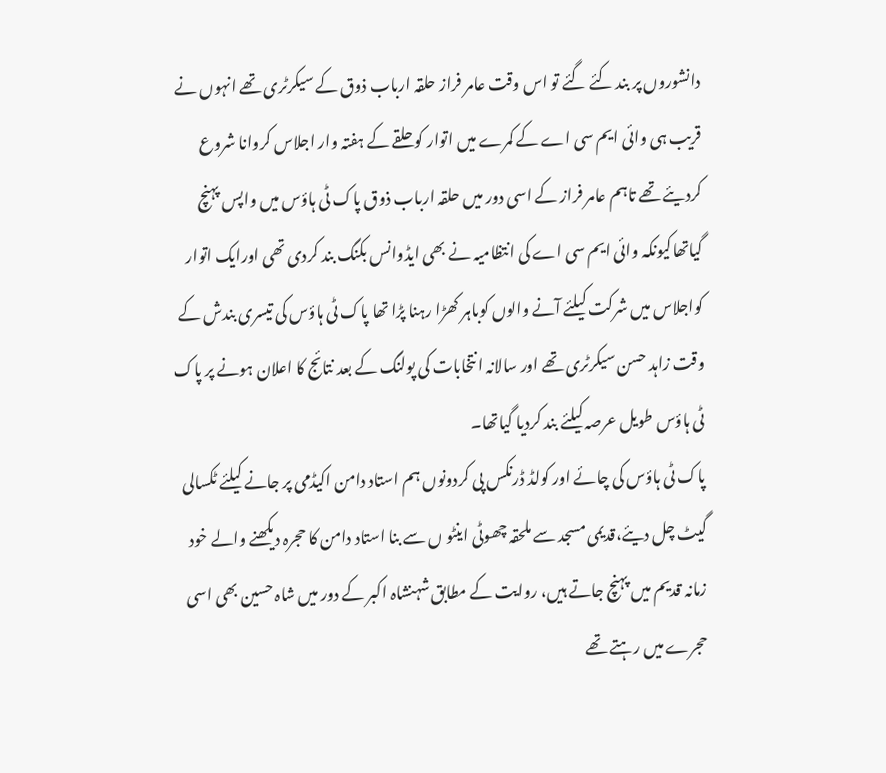دانشوروں پر بند کئے گئے تو اس وقت عامر فراز حلقہ ارباب ذوق کے سیکرٹری تھے انہوں نے قریب ہی وائی ایم سی اے کے کمرے میں اتوار کو حلقے کے ہفتہ وار اجلاس کروانا شروع کردیئے تھے تاہم عامر فراز کے اسی دور میں حلقہ ارباب ذوق پاک ٹی ہاؤس میں واپس پہنچ گیاتھاکیونکہ وائی ایم سی اے کی انتظامیہ نے بھی ایڈوانس بکنگ بند کردی تھی اورایک اتوار کواجلاس میں شرکت کیلئے آنے والوں کوباہر کھڑا رہنا پڑا تھا پاک ٹی ہاؤس کی تیسری بندش کے وقت زاہد حسن سیکرٹری تھے اور سالانہ انتخابات کی پولنگ کے بعد نتائج کا اعلان ہونے پر پاک ٹی ہاؤس طویل عرصہ کیلئے بند کردیا گیاتھا۔
پاک ٹی ہاؤس کی چائے اور کولڈ ڈرنکس پی کردونوں ہم استاد دامن اکیڈمی پر جانے کیلئے ٹکسالی گیٹ چل دیئے،قدیمی مسجد سے ملحقہ چھوٹی اینٹو ں سے بنا استاد دامن کا حجرہ دیکھنے والے خود زمانہ قدیم میں پہنچ جاتے ہیں، روایت کے مطابق شہنشاہ اکبر کے دور میں شاہ حسین بھی اسی حجرے میں رہتے تھے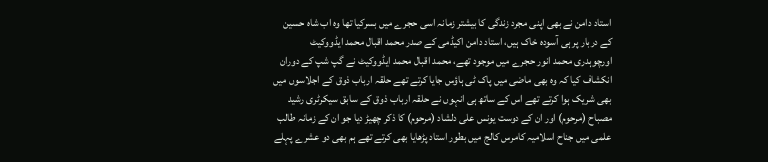استاد دامن نے بھی اپنی مجرد زندگی کا بیشتر زمانہ اسی حجرے میں بسرکیا تھا وہ اب شاہ حسین کے دربار پر ہی آسودہ خاک ہیں، استاد دامن اکیڈمی کے صدر محمد اقبال محمد ایڈووکیٹ اورچوہدری محمد انور حجرے میں موجود تھے، محمد اقبال محمد ایڈووکیٹ نے گپ شپ کے دوران انکشاف کیا کہ وہ بھی ماضی میں پاک ٹی ہاؤس جایا کرتے تھے حلقہ ارباب ذوق کے اجلاسوں میں بھی شریک ہوا کرتے تھے اس کے ساتھ ہی انہوں نے حلقہ ارباب ذوق کے سابق سیکرٹری رشید مصباح (مرحوم) اور ان کے دوست یونس علی دلشاد (مرحوم) کا ذکر چھیڑ دیا جو ان کے زمانہ طالب علمی میں جناح اسلامیہ کامرس کالج میں بطور استاد پڑھایا بھی کرتے تھے ہم بھی دو عشرے پہلے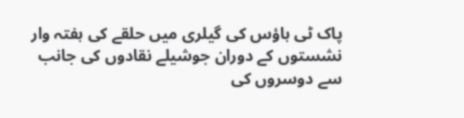پاک ٹی ہاؤس کی گیلری میں حلقے کی ہفتہ وار نشستوں کے دوران جوشیلے نقادوں کی جانب سے دوسروں کی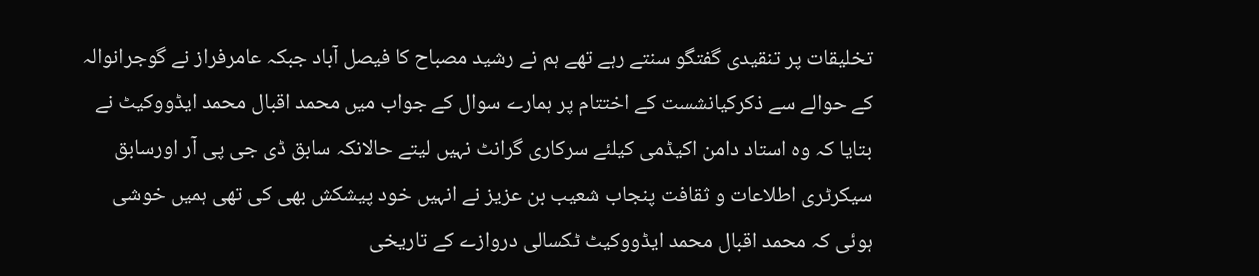تخلیقات پر تنقیدی گفتگو سنتے رہے تھے ہم نے رشید مصباح کا فیصل آباد جبکہ عامرفراز نے گوجرانوالہ کے حوالے سے ذکرکیانشست کے اختتام پر ہمارے سوال کے جواب میں محمد اقبال محمد ایڈووکیٹ نے بتایا کہ وہ استاد دامن اکیڈمی کیلئے سرکاری گرانٹ نہیں لیتے حالانکہ سابق ڈی جی پی آر اورسابق سیکرٹری اطلاعات و ثقافت پنجاب شعیب بن عزیز نے انہیں خود پیشکش بھی کی تھی ہمیں خوشی ہوئی کہ محمد اقبال محمد ایڈووکیٹ ٹکسالی دروازے کے تاریخی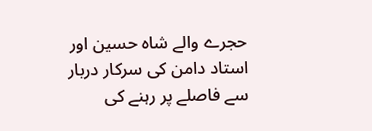حجرے والے شاہ حسین اور استاد دامن کی سرکار دربار سے فاصلے پر رہنے کی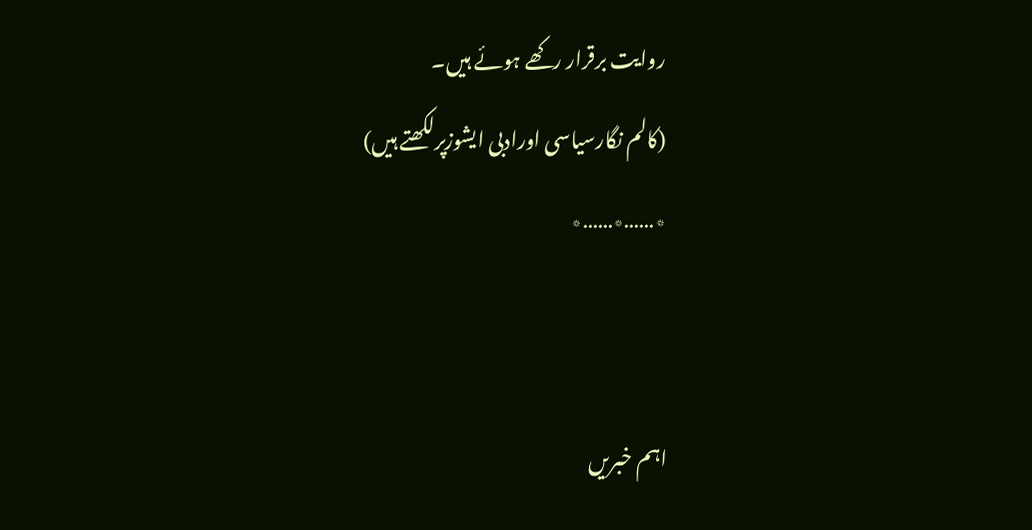روایت برقرار رکھے ہوئے ہیں۔
(کالم نگارسیاسی اورادبی ایشوزپرلکھتے ہیں)
٭……٭……٭


اہم خبریں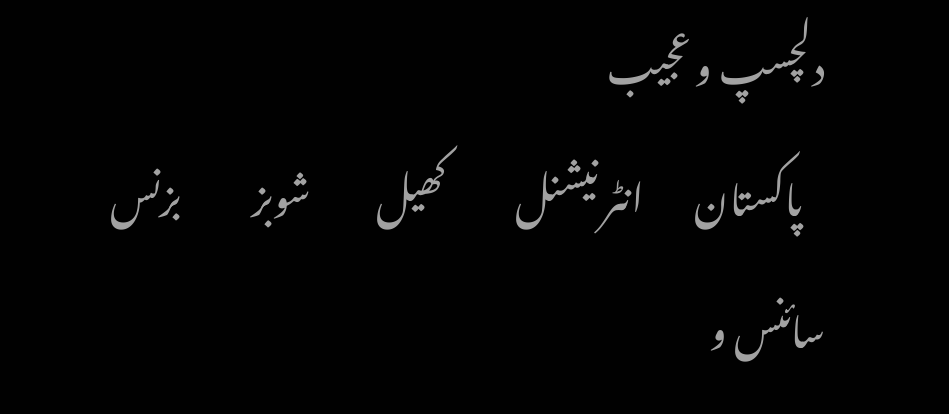دلچسپ و عجیب
   پاکستان       انٹر نیشنل          کھیل         شوبز          بزنس          سائنس و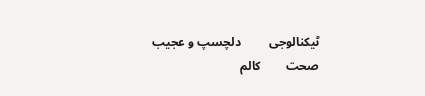ٹیکنالوجی         دلچسپ و عجیب         صحت        کالم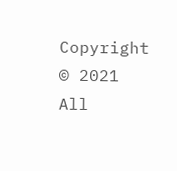Copyright © 2021 All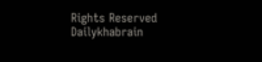Rights Reserved Dailykhabrain